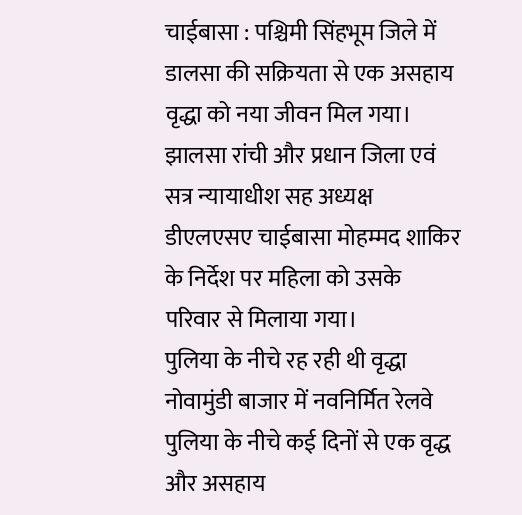चाईबासा : पश्चिमी सिंहभूम जिले में डालसा की सक्रियता से एक असहाय वृद्धा को नया जीवन मिल गया। झालसा रांची और प्रधान जिला एवं सत्र न्यायाधीश सह अध्यक्ष डीएलएसए चाईबासा मोहम्मद शाकिर के निर्देश पर महिला को उसके परिवार से मिलाया गया।
पुलिया के नीचे रह रही थी वृद्धा
नोवामुंडी बाजार में नवनिर्मित रेलवे पुलिया के नीचे कई दिनों से एक वृद्ध और असहाय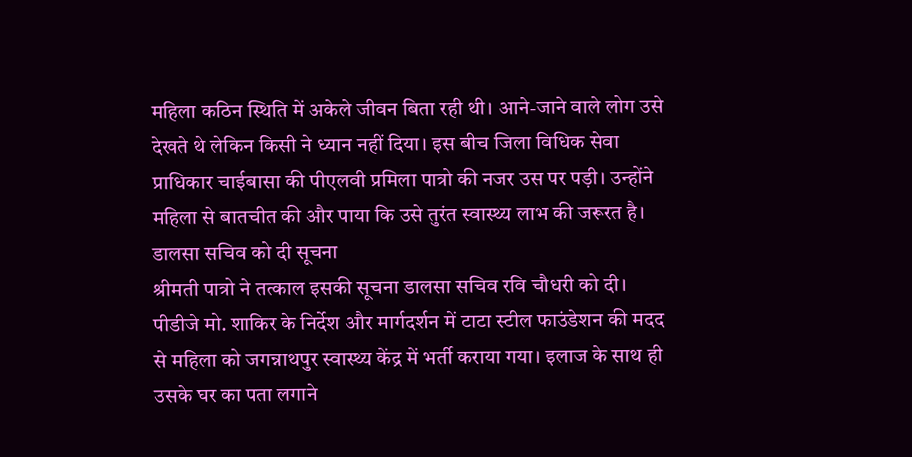महिला कठिन स्थिति में अकेले जीवन बिता रही थी। आने-जाने वाले लोग उसे देखते थे लेकिन किसी ने ध्यान नहीं दिया। इस बीच जिला विधिक सेवा प्राधिकार चाईबासा की पीएलवी प्रमिला पात्रो की नजर उस पर पड़ी। उन्होंने महिला से बातचीत की और पाया कि उसे तुरंत स्वास्थ्य लाभ की जरूरत है।
डालसा सचिव को दी सूचना
श्रीमती पात्रो ने तत्काल इसकी सूचना डालसा सचिव रवि चौधरी को दी। पीडीजे मो. शाकिर के निर्देश और मार्गदर्शन में टाटा स्टील फाउंडेशन की मदद से महिला को जगन्नाथपुर स्वास्थ्य केंद्र में भर्ती कराया गया। इलाज के साथ ही उसके घर का पता लगाने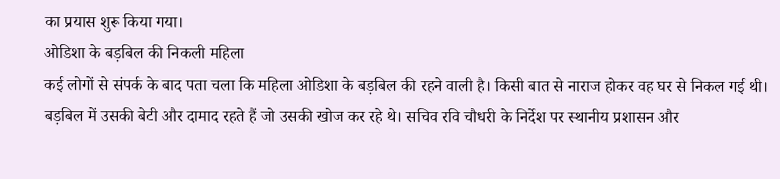का प्रयास शुरू किया गया।
ओडिशा के बड़बिल की निकली महिला
कई लोगों से संपर्क के बाद पता चला कि महिला ओडिशा के बड़बिल की रहने वाली है। किसी बात से नाराज होकर वह घर से निकल गई थी। बड़बिल में उसकी बेटी और दामाद रहते हैं जो उसकी खोज कर रहे थे। सचिव रवि चौधरी के निर्देश पर स्थानीय प्रशासन और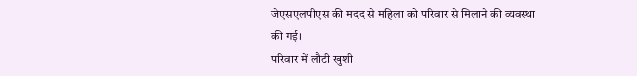जेएसएलपीएस की मदद से महिला को परिवार से मिलाने की व्यवस्था की गई।
परिवार में लौटी खुशी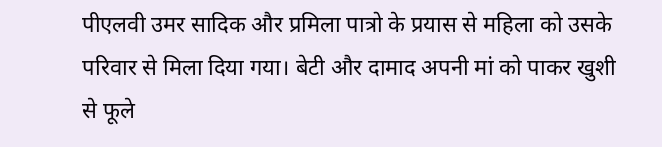पीएलवी उमर सादिक और प्रमिला पात्रो के प्रयास से महिला को उसके परिवार से मिला दिया गया। बेटी और दामाद अपनी मां को पाकर खुशी से फूले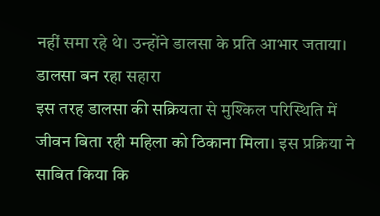नहीं समा रहे थे। उन्होंने डालसा के प्रति आभार जताया।
डालसा बन रहा सहारा
इस तरह डालसा की सक्रियता से मुश्किल परिस्थिति में जीवन बिता रही महिला को ठिकाना मिला। इस प्रक्रिया ने साबित किया कि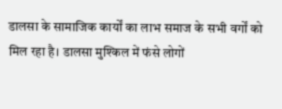डालसा के सामाजिक कार्यों का लाभ समाज के सभी वर्गों को मिल रहा है। डालसा मुश्किल में फंसे लोगों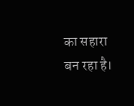का सहारा बन रहा है।